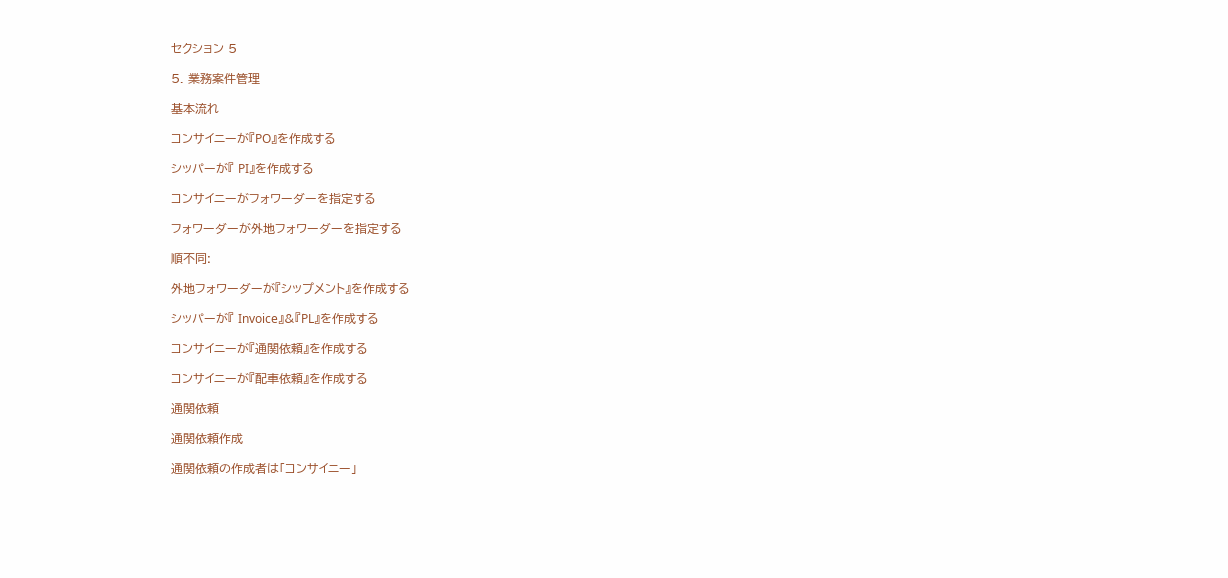セクション 5

5. 業務案件管理

基本流れ

コンサイニーが『PO』を作成する

シッパーが『 PI』を作成する

コンサイニーがフォワーダーを指定する

フォワーダーが外地フォワーダーを指定する

順不同:

外地フォワーダーが『シップメント』を作成する

シッパーが『 Invoice』&『PL』を作成する

コンサイニーが『通関依頼』を作成する

コンサイニーが『配車依頼』を作成する

通関依頼

通関依頼作成

通関依頼の作成者は「コンサイニー」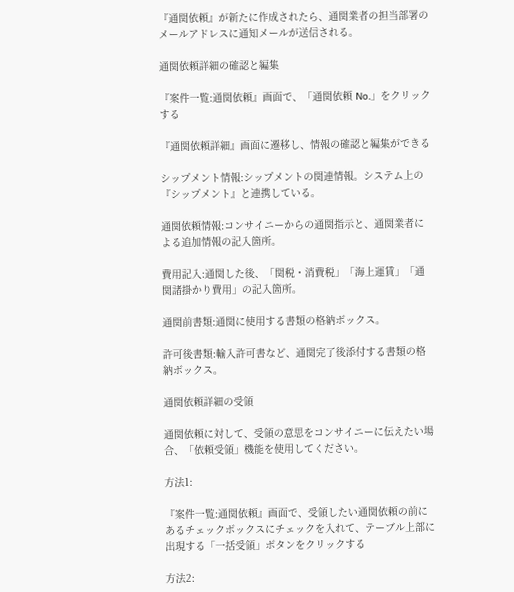『通関依頼』が新たに作成されたら、通関業者の担当部署のメールアドレスに通知メールが送信される。

通関依頼詳細の確認と編集

『案件一覧:通関依頼』画面で、「通関依頼 No.」をクリックする

『通関依頼詳細』画面に遷移し、情報の確認と編集ができる

シップメント情報:シップメントの関連情報。システム上の『シップメント』と連携している。

通関依頼情報:コンサイニーからの通関指示と、通関業者による追加情報の記入箇所。

費用記入:通関した後、「関税・消費税」「海上運賃」「通関諸掛かり費用」の記入箇所。

通関前書類:通関に使用する書類の格納ボックス。

許可後書類:輸入許可書など、通関完了後添付する書類の格納ボックス。

通関依頼詳細の受領

通関依頼に対して、受領の意思をコンサイニーに伝えたい場合、「依頼受領」機能を使用してください。

方法1:

『案件一覧:通関依頼』画面で、受領したい通関依頼の前にあるチェックボックスにチェックを入れて、テーブル上部に出現する「一括受領」ボタンをクリックする

方法2: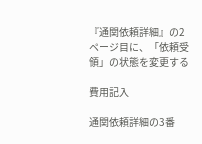『通関依頼詳細』の2ページ目に、「依頼受領」の状態を変更する

費用記入

通関依頼詳細の3番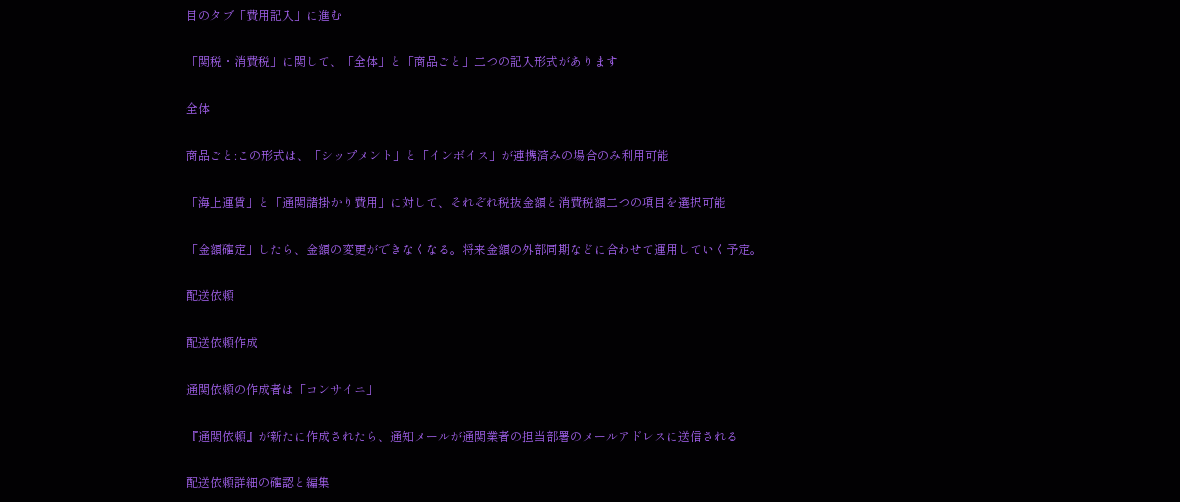目のタブ「費用記入」に進む

「関税・消費税」に関して、「全体」と「商品ごと」二つの記入形式があります

全体

商品ごと:この形式は、「シップメント」と「インボイス」が連携済みの場合のみ利用可能

「海上運賃」と「通関諸掛かり費用」に対して、それぞれ税抜金額と消費税額二つの項目を選択可能

「金額確定」したら、金額の変更ができなくなる。将来金額の外部同期などに合わせて運用していく予定。

配送依頼

配送依頼作成

通関依頼の作成者は「コンサイニ」

『通関依頼』が新たに作成されたら、通知メールが通関業者の担当部署のメールアドレスに送信される

配送依頼詳細の確認と編集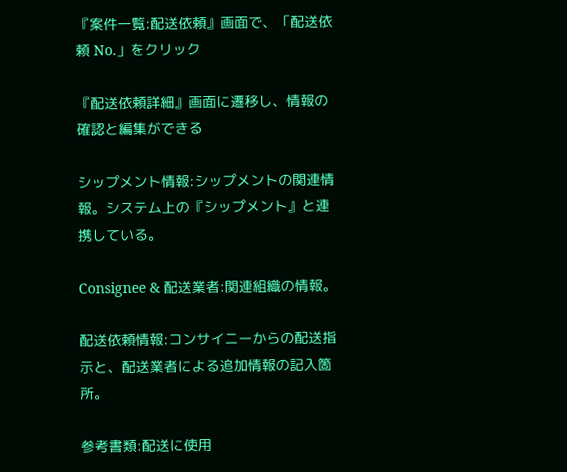『案件一覧:配送依頼』画面で、「配送依頼 No.」をクリック

『配送依頼詳細』画面に遷移し、情報の確認と編集ができる

シップメント情報:シップメントの関連情報。システム上の『シップメント』と連携している。

Consignee & 配送業者:関連組織の情報。

配送依頼情報:コンサイニーからの配送指示と、配送業者による追加情報の記入箇所。

参考書類:配送に使用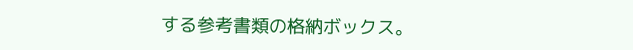する参考書類の格納ボックス。